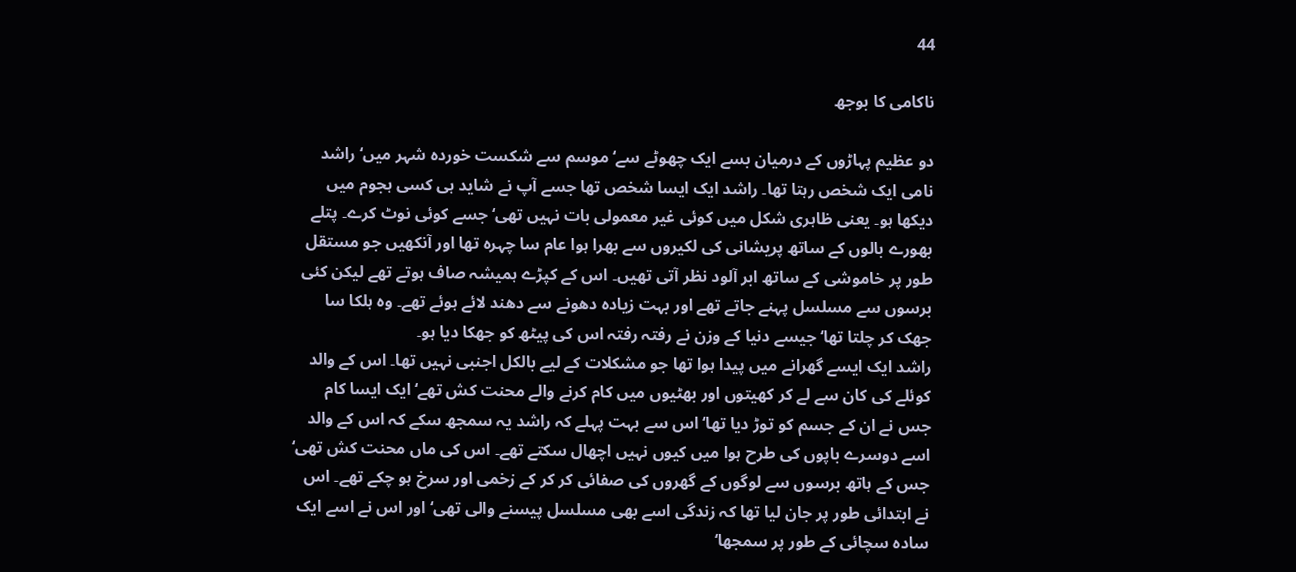44

ناکامی کا بوجھ

دو عظیم پہاڑوں کے درمیان بسے ایک چھوٹے سے‘ موسم سے شکست خوردہ شہر میں‘ راشد نامی ایک شخص رہتا تھا۔ راشد ایک ایسا شخص تھا جسے آپ نے شاید ہی کسی ہجوم میں دیکھا ہو۔ یعنی ظاہری شکل میں کوئی غیر معمولی بات نہیں تھی‘ جسے کوئی نوٹ کرے۔ پتلے بھورے بالوں کے ساتھ پریشانی کی لکیروں سے بھرا ہوا عام سا چہرہ تھا اور آنکھیں جو مستقل طور پر خاموشی کے ساتھ ابر آلود نظر آتی تھیں۔ اس کے کپڑے ہمیشہ صاف ہوتے تھے لیکن کئی برسوں سے مسلسل پہنے جاتے تھے اور بہت زیادہ دھونے سے دھند لائے ہوئے تھے۔ وہ ہلکا سا جھک کر چلتا تھا‘ جیسے دنیا کے وزن نے رفتہ رفتہ اس کی پیٹھ کو جھکا دیا ہو۔
راشد ایک ایسے گھرانے میں پیدا ہوا تھا جو مشکلات کے لیے بالکل اجنبی نہیں تھا۔ اس کے والد کوئلے کی کان سے لے کر کھیتوں اور بھٹیوں میں کام کرنے والے محنت کش تھے‘ ایک ایسا کام جس نے ان کے جسم کو توڑ دیا تھا‘ اس سے بہت پہلے کہ راشد یہ سمجھ سکے کہ اس کے والد اسے دوسرے باپوں کی طرح ہوا میں کیوں نہیں اچھال سکتے تھے۔ اس کی ماں محنت کش تھی‘ جس کے ہاتھ برسوں سے لوگوں کے گھروں کی صفائی کر کر کے زخمی اور سرخ ہو چکے تھے۔ اس نے ابتدائی طور پر جان لیا تھا کہ زندگی اسے بھی مسلسل پیسنے والی تھی‘ اور اس نے اسے ایک سادہ سچائی کے طور پر سمجھا‘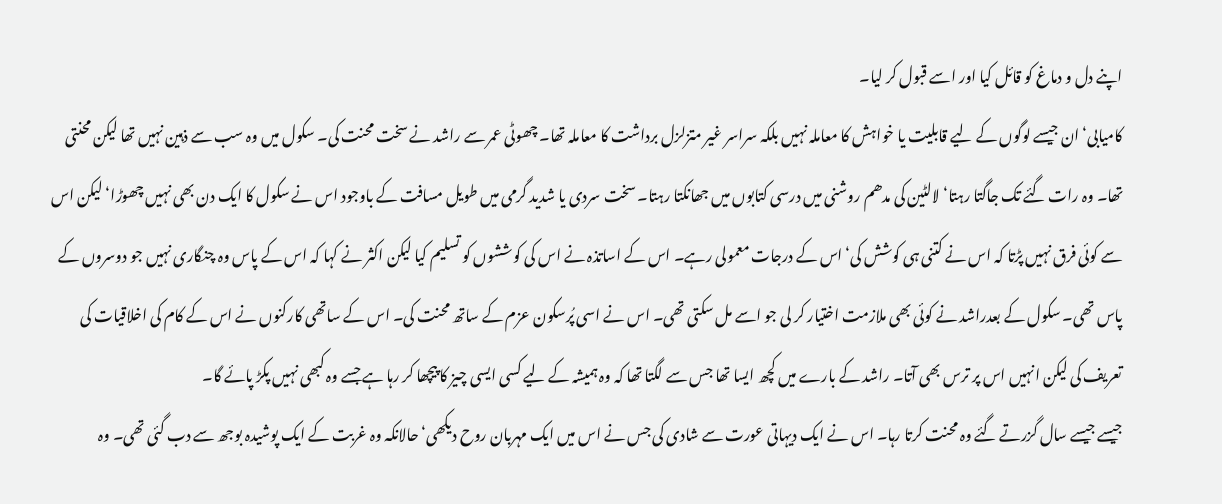اپنے دل و دماغ کو قائل کیا اور اسے قبول کر لیا۔
کامیابی‘ان جیسے لوگوں کے لیے قابلیت یا خواہش کا معاملہ نہیں بلکہ سراسر غیر متزلزل برداشت کا معاملہ تھا۔ چھوٹی عمر سے راشد نے سخت محنت کی۔ سکول میں وہ سب سے ذہین نہیں تھا لیکن محنتی تھا۔ وہ رات گئے تک جاگتا رہتا‘ لالٹین کی مدھم روشنی میں درسی کتابوں میں جھانکتا رہتا۔ سخت سردی یا شدید گرمی میں طویل مسافت کے باوجود اس نے سکول کا ایک دن بھی نہیں چھوڑا‘ لیکن اس سے کوئی فرق نہیں پڑتا کہ اس نے کتنی ہی کوشش کی‘ اس کے درجات معمولی رہے۔ اس کے اساتذہ نے اس کی کوششوں کو تسلیم کیا لیکن اکثر نے کہا کہ اس کے پاس وہ چنگاری نہیں جو دوسروں کے پاس تھی۔ سکول کے بعدراشد نے کوئی بھی ملازمت اختیار کر لی جو اسے مل سکتی تھی۔ اس نے اسی پُرسکون عزم کے ساتھ محنت کی۔ اس کے ساتھی کارکنوں نے اس کے کام کی اخلاقیات کی تعریف کی لیکن انہیں اس پر ترس بھی آتا۔ راشد کے بارے میں کچھ ایسا تھا جس سے لگتا تھا کہ وہ ہمیشہ کے لیے کسی ایسی چیز کا پیچھا کر رہا ہے جسے وہ کبھی نہیں پکڑ پائے گا۔
جیسے جیسے سال گزرتے گئے وہ محنت کرتا رہا۔ اس نے ایک دیہاتی عورت سے شادی کی جس نے اس میں ایک مہربان روح دیکھی‘ حالانکہ وہ غربت کے ایک پوشیدہ بوجھ سے دب گئی تھی۔ وہ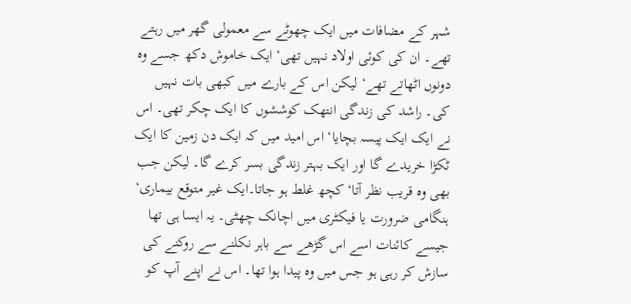شہر کے مضافات میں ایک چھوٹے سے معمولی گھر میں رہتے تھے۔ ان کی کوئی اولاد نہیں تھی‘ ایک خاموش دکھ جسے وہ دونوں اٹھاتے تھے‘ لیکن اس کے بارے میں کبھی بات نہیں کی۔ راشد کی زندگی انتھک کوششوں کا ایک چکر تھی۔ اس نے ایک ایک پیسہ بچایا‘ اس امید میں کہ ایک دن زمین کا ایک ٹکڑا خریدے گا اور ایک بہتر زندگی بسر کرے گا۔ لیکن جب بھی وہ قریب نظر آتا‘ کچھ غلط ہو جاتا۔ایک غیر متوقع بیماری‘ ہنگامی ضرورت یا فیکٹری میں اچانک چھٹی۔ یہ ایسا ہی تھا جیسے کائنات اسے اس گڑھے سے باہر نکلنے سے روکنے کی سازش کر رہی ہو جس میں وہ پیدا ہوا تھا۔ اس نے اپنے آپ کو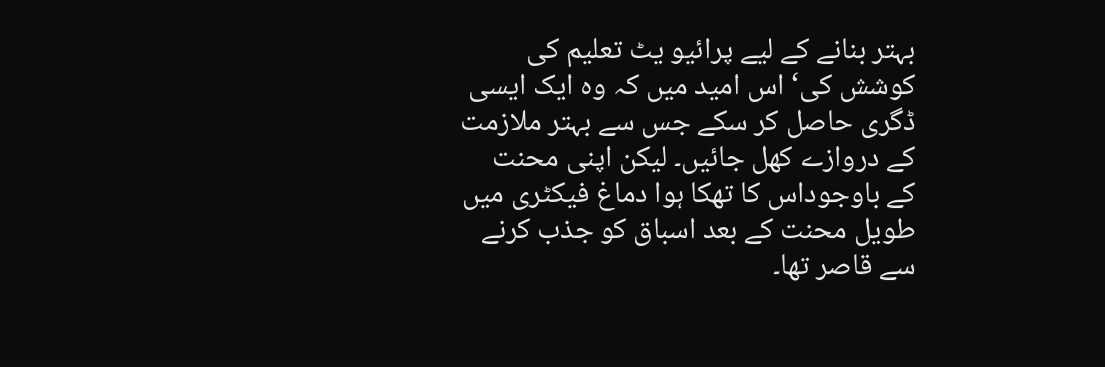بہتر بنانے کے لیے پرائیو یٹ تعلیم کی کوشش کی‘ اس امید میں کہ وہ ایک ایسی ڈگری حاصل کر سکے جس سے بہتر ملازمت کے دروازے کھل جائیں۔ لیکن اپنی محنت کے باوجوداس کا تھکا ہوا دماغ فیکٹری میں طویل محنت کے بعد اسباق کو جذب کرنے سے قاصر تھا۔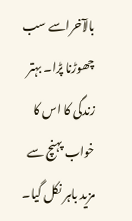بالآخراسے سب چھوڑنا پڑا۔ بہتر زندگی کا اس کا خواب پہنچ سے مزید باہر نکل گیا۔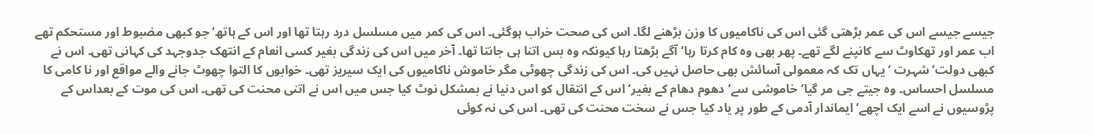جیسے جیسے اس کی عمر بڑھتی گئی اس کی ناکامیوں کا وزن بڑھنے لگا۔ اس کی صحت خراب ہوگئی۔ اس کی کمر میں مسلسل درد رہتا تھا اور اس کے ہاتھ‘ جو کبھی مضبوط اور مستحکم تھے اب عمر اور تھکاوٹ سے کانپنے لگے تھے۔ پھر بھی وہ کام کرتا رہا‘ آگے بڑھتا رہا کیونکہ وہ بس اتنا ہی جانتا تھا۔ آخر میں اس کی زندگی بغیر کسی انعام کے انتھک جدوجہد کی کہانی تھی۔ اس نے کبھی دولت‘ شہرت ‘ یہاں تک کہ معمولی آسائش بھی حاصل نہیں کی۔ اس کی زندگی چھوٹی مگر خاموش ناکامیوں کی ایک سیریز تھی۔ خوابوں کا التوا چھوٹ جانے والے مواقع اور نا کامی کا مسلسل احساس۔ وہ جیتے جی مر گیا‘ خاموشی سے‘ دھوم دھام کے بغیر‘ اس کے انتقال کو اس دنیا نے بمشکل نوٹ کیا جس میں اس نے اتنی محنت کی تھی۔ اس کی موت کے بعداس کے پڑوسیوں نے اسے ایک اچھے‘ ایماندار آدمی کے طور پر یاد کیا جس نے سخت محنت کی تھی۔ اس کی نہ کوئی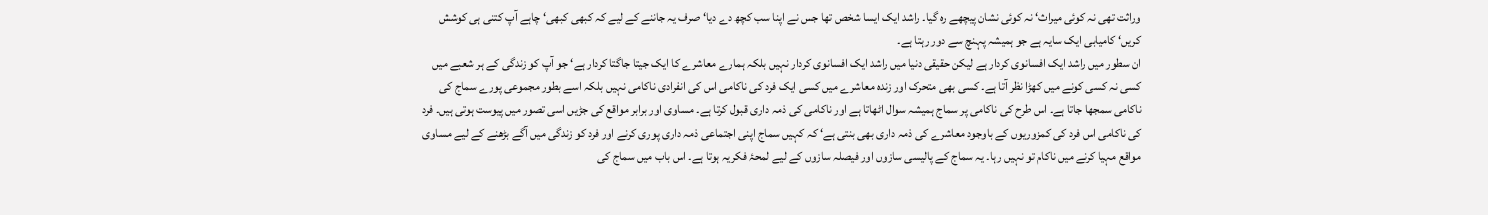وراثت تھی نہ کوئی میراث‘ نہ کوئی نشان پیچھے رہ گیا۔ راشد ایک ایسا شخص تھا جس نے اپنا سب کچھ دے دیا‘ صرف یہ جاننے کے لیے کہ کبھی کبھی‘ چاہے آپ کتنی ہی کوشش کریں‘ کامیابی ایک سایہ ہے جو ہمیشہ پہنچ سے دور رہتا ہے۔
ان سطور میں راشد ایک افسانوی کردار ہے لیکن حقیقی دنیا میں راشد ایک افسانوی کردار نہیں بلکہ ہمارے معاشرے کا ایک جیتا جاگتا کردار ہے‘ جو آپ کو زندگی کے ہر شعبے میں کسی نہ کسی کونے میں کھڑا نظر آتا ہے۔ کسی بھی متحرک اور زندہ معاشرے میں کسی ایک فرد کی ناکامی اس کی انفرادی ناکامی نہیں بلکہ اسے بطور مجموعی پورے سماج کی ناکامی سمجھا جاتا ہے۔ اس طرح کی ناکامی پر سماج ہمیشہ سوال اٹھاتا ہے اور ناکامی کی ذمہ داری قبول کرتا ہے۔ مساوی اور برابر مواقع کی جڑیں اسی تصور میں پیوست ہوتی ہیں۔ فرد کی ناکامی اس فرد کی کمزوریوں کے باوجود معاشرے کی ذمہ داری بھی بنتی ہے‘ کہ کہیں سماج اپنی اجتماعی ذمہ داری پوری کرنے اور فرد کو زندگی میں آگے بڑھنے کے لیے مساوی مواقع مہیا کرنے میں ناکام تو نہیں رہا۔ یہ سماج کے پالیسی سازوں اور فیصلہ سازوں کے لیے لمحۂ فکریہ ہوتا ہے۔ اس باب میں سماج کی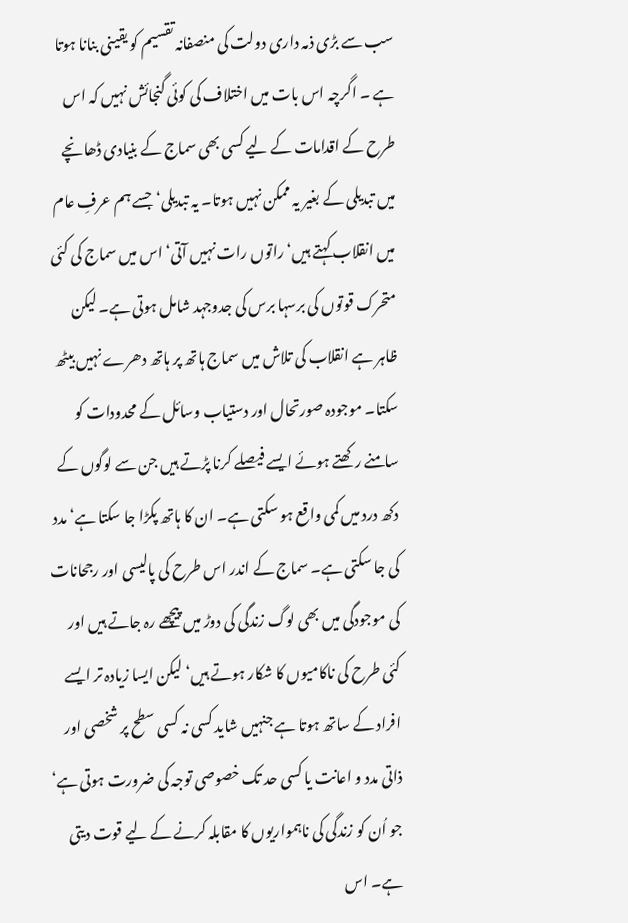سب سے بڑی ذمہ داری دولت کی منصفانہ تقسیم کو یقینی بنانا ہوتا ہے ۔ اگرچہ اس بات میں اختلاف کی کوئی گنجائش نہیں کہ اس طرح کے اقدامات کے لیے کسی بھی سماج کے بنیادی ڈھانچے میں تبدیلی کے بغیر یہ ممکن نہیں ہوتا۔ یہ تبدیلی‘ جسے ہم عرفِ عام میں انقلاب کہتے ہیں‘ راتوں رات نہیں آتی‘ اس میں سماج کی کئی متحرک قوتوں کی برسہا برس کی جدوجہد شامل ہوتی ہے۔ لیکن ظاہر ہے انقلاب کی تلاش میں سماج ہاتھ پر ہاتھ دھرے نہیں بیٹھ سکتا۔ موجودہ صورتحال اور دستیاب وسائل کے محدودات کو سامنے رکھتے ہوئے ایسے فیصلے کرنا پڑتے ہیں جن سے لوگوں کے دکھ درد میں کمی واقع ہو سکتی ہے۔ ان کا ہاتھ پکڑا جا سکتا ہے‘ مدد کی جا سکتی ہے۔ سماج کے اندر اس طرح کی پالیسی اور رجحانات کی موجودگی میں بھی لوگ زندگی کی دوڑ میں پیچھے رہ جاتے ہیں اور کئی طرح کی ناکامیوں کا شکار ہوتے ہیں‘ لیکن ایسا زیادہ تر ایسے افراد کے ساتھ ہوتا ہے جنہیں شاید کسی نہ کسی سطح پر شخصی اور ذاتی مدد و اعانت یا کسی حد تک خصوصی توجہ کی ضرورت ہوتی ہے‘ جو اُن کو زندگی کی ناہمواریوں کا مقابلہ کرنے کے لیے قوت دیتی ہے۔ اس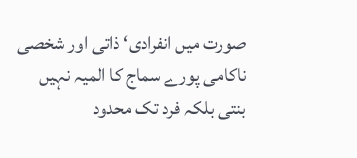صورت میں انفرادی‘ ذاتی اور شخصی ناکامی پورے سماج کا المیہ نہیں بنتی بلکہ فرد تک محدود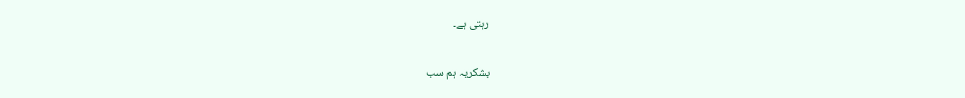رہتی ہے۔

بشکریہ ہم سب